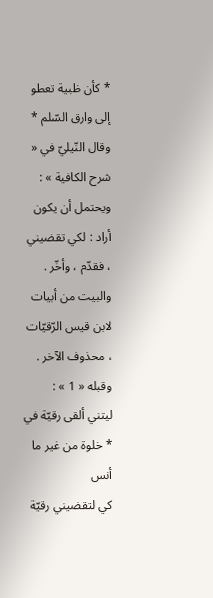* كأن ظبية تعطو إلى وارق السّلم *
وقال النّيليّ في « شرح الكافية » : ويحتمل أن يكون أراد : لكي تقضيني ، فقدّم ، وأخّر .
والبيت من أبيات لابن قيس الرّقيّات ، محذوف الآخر .
وقبله « 1 » :
ليتني ألقى رقيّة في * خلوة من غير ما أنس
كي لتقضيني رقيّة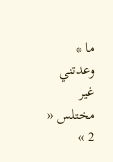ما * وعدتني غير مختلس « 2 »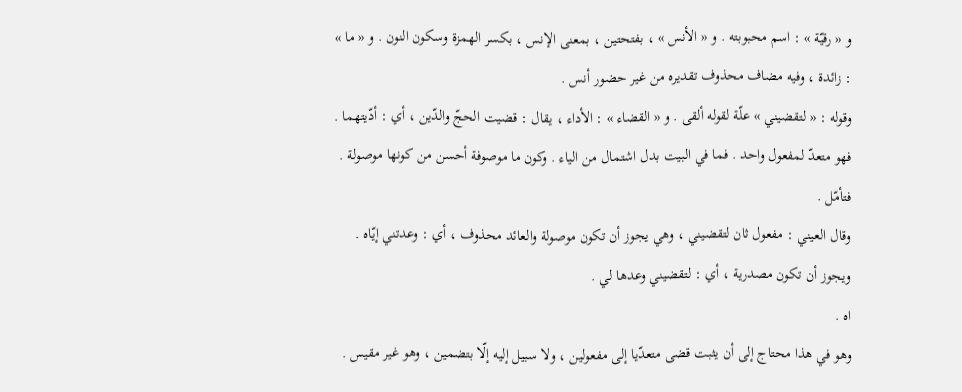و « رقيّة » : اسم محبوبته . و « الأنس » ، بفتحتين ، بمعنى الإنس ، بكسر الهمزة وسكون النون . و « ما » : زائدة ، وفيه مضاف محذوف تقديره من غير حضور أنس .
وقوله : « لتقضيني » علّة لقوله ألقى . و « القضاء » : الأداء ، يقال : قضيت الحجّ والدّين ، أي : أدّيتهما . فهو متعدّ لمفعول واحد . فما في البيت بدل اشتمال من الياء . وكون ما موصوفة أحسن من كونها موصولة . فتأمّل .
وقال العيني : مفعول ثان لتقضيني ، وهي يجوز أن تكون موصولة والعائد محذوف ، أي : وعدتني إيّاه . ويجوز أن تكون مصدرية ، أي : لتقضيني وعدها لي .
اه .
وهو في هذا محتاج إلى أن يثبت قضى متعدّيا إلى مفعولين ، ولا سبيل إليه إلّا بتضمين ، وهو غير مقيس .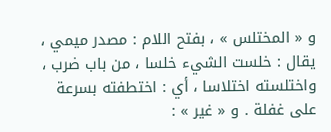و « المختلس » ، بفتح اللام : مصدر ميمي ، يقال : خلست الشيء خلسا ، من باب ضرب ، واختلسته اختلاسا ، أي : اختطفته بسرعة على غفلة . و « غير » :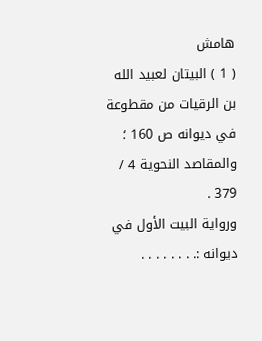هامش
( 1 ) البيتان لعبيد الله بن الرقيات من مقطوعة في ديوانه ص 160 ؛ والمقاصد النحوية 4 / 379 .
ورواية البيت الأول في ديوانه :. . . . . . . .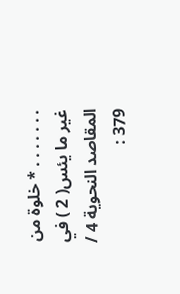. . . . . . . * خلوة من غير ما يئس( 2 ) في المقاصد النحوية 4 / 379 :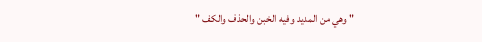" وهي من المديد وفيه الخبن والحذف والكف "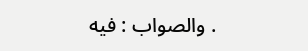. والصواب : فيه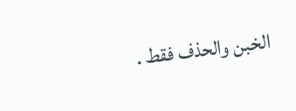الخبن والحذف فقط .